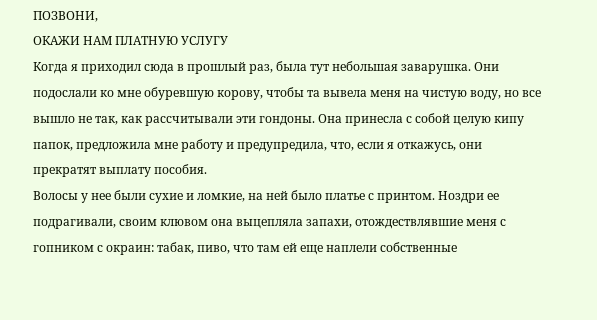ПОЗВОНИ,
ОКАЖИ НАМ ПЛАТНУЮ УСЛУГУ
Когда я приходил сюда в прошлый раз, была тут небольшая заварушка. Они подослали ко мне обуревшую корову, чтобы та вывела меня на чистую воду, но все вышло не так, как рассчитывали эти гондоны. Она принесла с собой целую кипу папок, предложила мне работу и предупредила, что, если я откажусь, они прекратят выплату пособия.
Волосы у нее были сухие и ломкие, на ней было платье с принтом. Ноздри ее подрагивали, своим клювом она выцепляла запахи, отождествлявшие меня с гопником с окраин: табак, пиво, что там ей еще наплели собственные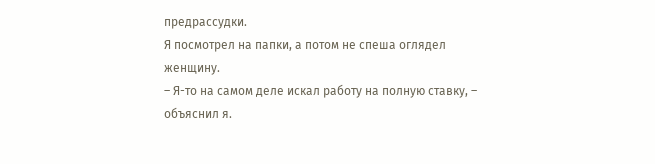предрассудки.
Я посмотрел на папки, а потом не спеша оглядел женщину.
– Я-то на самом деле искал работу на полную ставку, – объяснил я.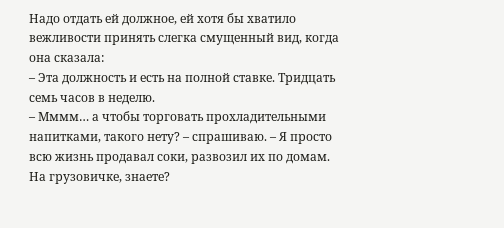Надо отдать ей должное, ей хотя бы хватило вежливости принять слегка смущенный вид, когда она сказала:
– Эта должность и есть на полной ставке. Тридцать семь часов в неделю.
– Мммм… а чтобы торговать прохладительными напитками, такого нету? – спрашиваю. – Я просто всю жизнь продавал соки, развозил их по домам. На грузовичке, знаете?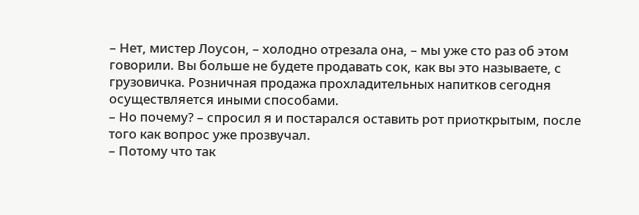– Нет, мистер Лоусон, – холодно отрезала она, – мы уже сто раз об этом говорили. Вы больше не будете продавать сок, как вы это называете, с грузовичка. Розничная продажа прохладительных напитков сегодня осуществляется иными способами.
– Но почему? – спросил я и постарался оставить рот приоткрытым, после того как вопрос уже прозвучал.
– Потому что так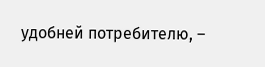удобней потребителю, –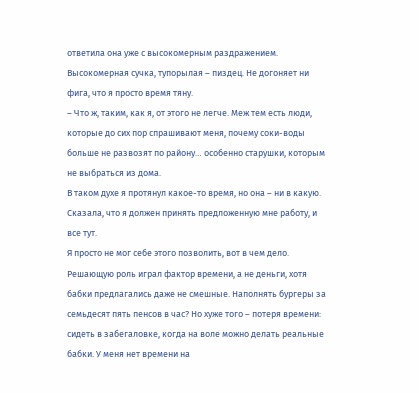ответила она уже с высокомерным раздражением.
Высокомерная сучка, тупорылая – пиздец. Не догоняет ни фига, что я просто время тяну.
– Что ж, таким, как я, от этого не легче. Меж тем есть люди, которые до сих пор спрашивают меня, почему соки-воды больше не развозят по району… особенно старушки, которым не выбраться из дома.
В таком духе я протянул какое-то время, но она – ни в какую. Сказала, что я должен принять предложенную мне работу, и все тут.
Я просто не мог себе этого позволить, вот в чем дело. Решающую роль играл фактор времени, а не деньги, хотя бабки предлагались даже не смешные. Наполнять бургеры за семьдесят пять пенсов в час? Но хуже того – потеря времени: сидеть в забегаловке, когда на воле можно делать реальные бабки. У меня нет времени на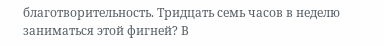благотворительность. Тридцать семь часов в неделю заниматься этой фигней? В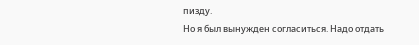пизду.
Но я был вынужден согласиться. Надо отдать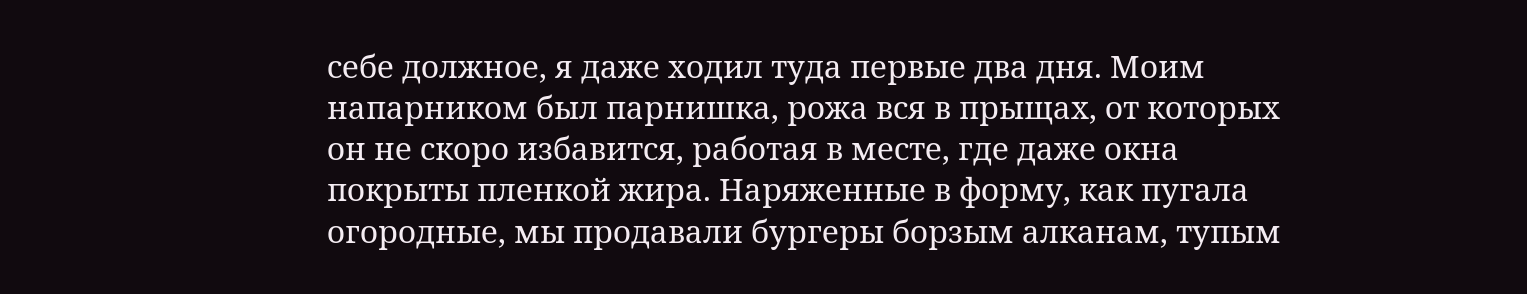себе должное, я даже ходил туда первые два дня. Моим напарником был парнишка, рожа вся в прыщах, от которых он не скоро избавится, работая в месте, где даже окна покрыты пленкой жира. Наряженные в форму, как пугала огородные, мы продавали бургеры борзым алканам, тупым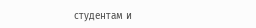студентам и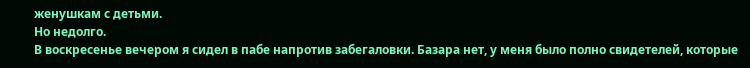женушкам с детьми.
Но недолго.
В воскресенье вечером я сидел в пабе напротив забегаловки. Базара нет, у меня было полно свидетелей, которые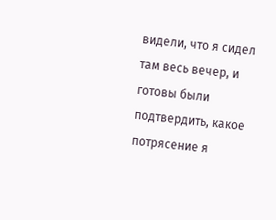видели, что я сидел там весь вечер, и готовы были подтвердить, какое потрясение я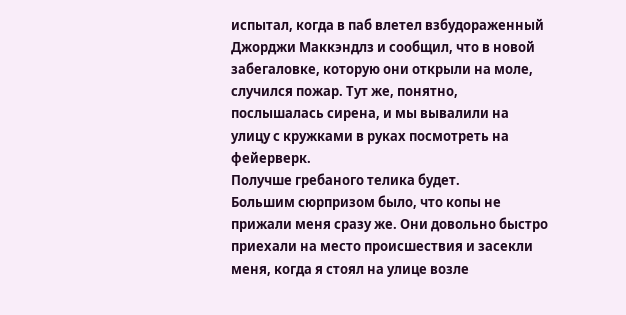испытал, когда в паб влетел взбудораженный Джорджи Маккэндлз и сообщил, что в новой забегаловке, которую они открыли на моле, случился пожар. Тут же, понятно, послышалась сирена, и мы вывалили на улицу с кружками в руках посмотреть на фейерверк.
Получше гребаного телика будет.
Большим сюрпризом было, что копы не прижали меня сразу же. Они довольно быстро приехали на место происшествия и засекли меня, когда я стоял на улице возле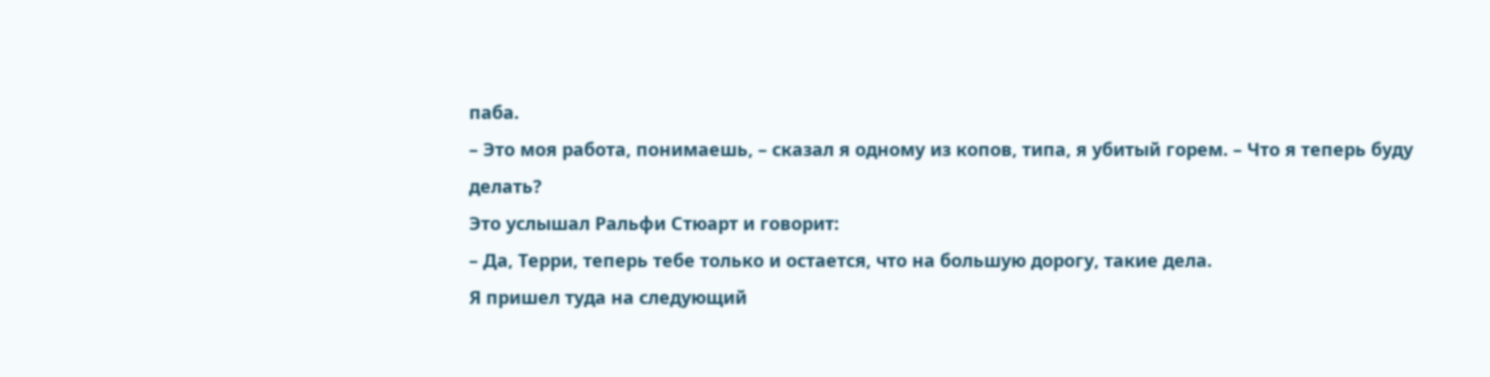паба.
– Это моя работа, понимаешь, – сказал я одному из копов, типа, я убитый горем. – Что я теперь буду делать?
Это услышал Ральфи Стюарт и говорит:
– Да, Терри, теперь тебе только и остается, что на большую дорогу, такие дела.
Я пришел туда на следующий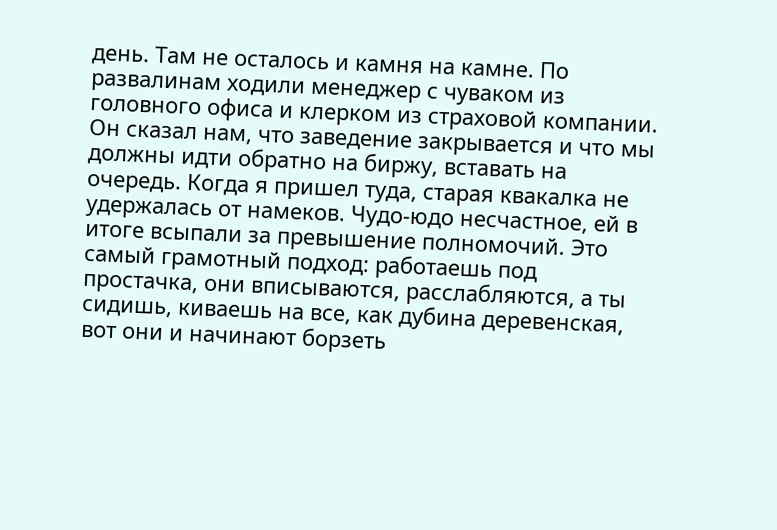день. Там не осталось и камня на камне. По развалинам ходили менеджер с чуваком из головного офиса и клерком из страховой компании. Он сказал нам, что заведение закрывается и что мы должны идти обратно на биржу, вставать на очередь. Когда я пришел туда, старая квакалка не удержалась от намеков. Чудо-юдо несчастное, ей в итоге всыпали за превышение полномочий. Это самый грамотный подход: работаешь под простачка, они вписываются, расслабляются, а ты сидишь, киваешь на все, как дубина деревенская, вот они и начинают борзеть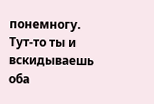понемногу. Тут-то ты и вскидываешь оба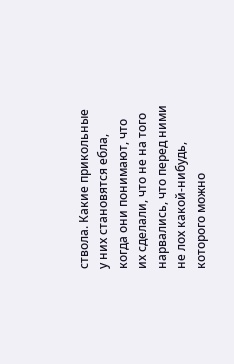ствола. Какие прикольные у них становятся ебла, когда они понимают, что их сделали, что не на того нарвались, что перед ними не лох какой-нибудь, которого можно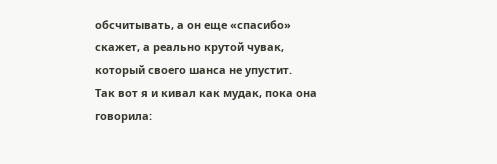обсчитывать, а он еще «спасибо» скажет, а реально крутой чувак, который своего шанса не упустит.
Так вот я и кивал как мудак, пока она говорила: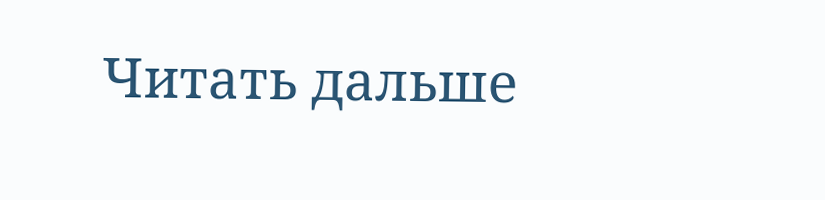Читать дальше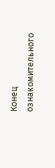Конец ознакомительного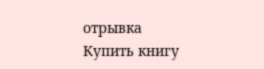отрывка
Купить книгу